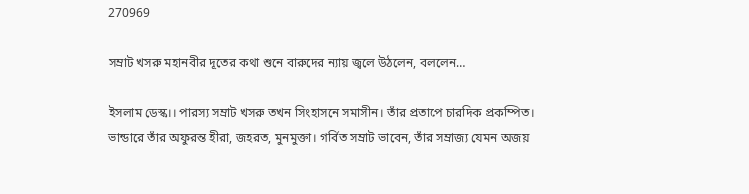270969

সম্রাট খসরু মহানবীর দূতের কথা শুনে বারুদের ন্যায় জ্বলে উঠলেন, বললেন…

ইসলাম ডেস্ক।। পারস্য সম্রাট খসরু তখন সিংহাসনে সমাসীন। তাঁর প্রতাপে চারদিক প্রকম্পিত। ভান্ডারে তাঁর অফুরন্ত হীরা, জহরত, মুনমুক্তা। গর্বিত সম্রাট ভাবেন, তাঁর সম্রাজ্য যেমন অজয়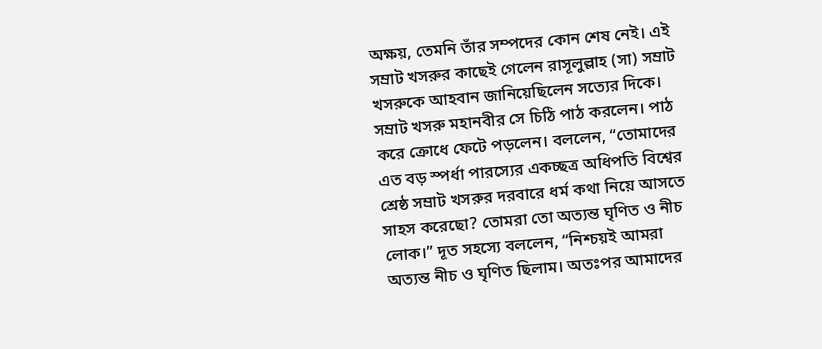অক্ষয়, তেমনি তাঁর সম্পদের কোন শেষ নেই। এই সম্রাট খসরুর কাছেই গেলেন রাসূলুল্লাহ (সা) সম্রাট খসরুকে আহবান জানিয়েছিলেন সত্যের দিকে। সম্রাট খসরু মহানবীর সে চিঠি পাঠ করলেন। পাঠ করে ক্রোধে ফেটে পড়লেন। বললেন, “তোমাদের এত বড় স্পর্ধা পারস্যের একচ্ছত্র অধিপতি বিশ্বের শ্রেষ্ঠ সম্রাট খসরুর দরবারে ধর্ম কথা নিয়ে আসতে সাহস করেছো? তোমরা তো অত্যন্ত ঘৃণিত ও নীচ লোক।” দূত সহস্যে বললেন, “নিশ্চয়ই আমরা অত্যন্ত নীচ ও ঘৃণিত ছিলাম। অতঃপর আমাদের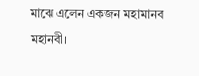মাঝে এলেন একজন মহামানব মহানবী।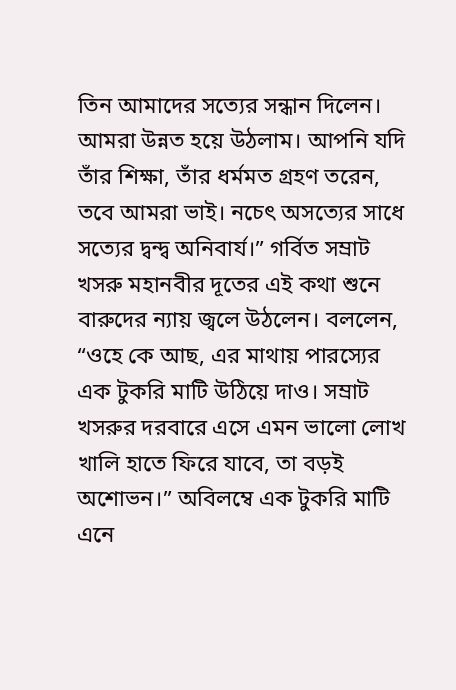তিন আমাদের সত্যের সন্ধান দিলেন। আমরা উন্নত হয়ে উঠলাম। আপনি যদি তাঁর শিক্ষা, তাঁর ধর্মমত গ্রহণ তরেন, তবে আমরা ভাই। নচেৎ অসত্যের সাধে সত্যের দ্বন্দ্ব অনিবার্য।” গর্বিত সম্রাট খসরু মহানবীর দূতের এই কথা শুনে বারুদের ন্যায় জ্বলে উঠলেন। বললেন, “ওহে কে আছ, এর মাথায় পারস্যের এক টুকরি মাটি উঠিয়ে দাও। সম্রাট খসরুর দরবারে এসে এমন ভালো লোখ খালি হাতে ফিরে যাবে, তা বড়ই অশোভন।” অবিলম্বে এক টুকরি মাটি এনে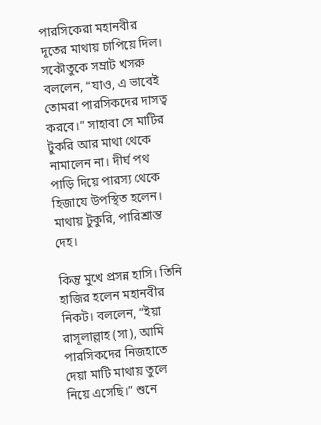পারসিকেরা মহানবীর দূতের মাথায় চাপিয়ে দিল। সকৌতুকে সম্রাট খসরু বললেন, “যাও, এ ভাবেই তোমরা পারসিকদের দাসত্ব করবে।” সাহাবা সে মাটির টুকরি আর মাথা থেকে নামালেন না। দীর্ঘ পথ পাড়ি দিয়ে পারস্য থেকে হিজাযে উপস্থিত হলেন। মাথায় টুকুরি, পারিশ্রান্ত দেহ।

কিন্তু মুখে প্রসন্ন হাসি। তিনি হাজির হলেন মহানবীর নিকট। বললেন, “ইয়া রাসূলাল্লাহ (সা), আমি পারসিকদের নিজহাতে দেয়া মাটি মাথায় তুলে নিয়ে এসেছি।” শুনে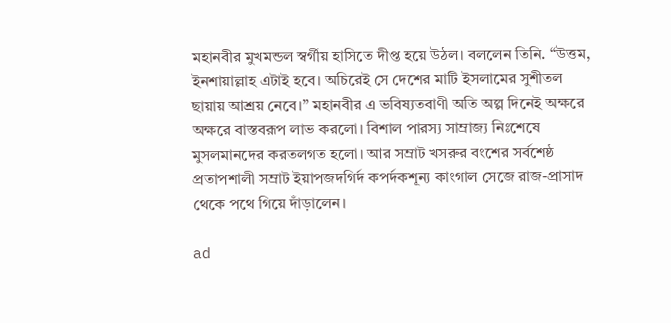মহানবীর মুখমন্ডল স্বর্গীয় হাসিতে দীপ্ত হয়ে উঠল। বললেন তিনি. “উত্তম, ইনশায়াল্লাহ এটাই হবে। অচিরেই সে দেশের মাটি ইসলামের সুশীতল ছায়ায় আশ্রয় নেবে।” মহানবীর এ ভবিষ্যতবাণী অতি অল্প দিনেই অক্ষরে অক্ষরে বাস্তবরূপ লাভ করলো। বিশাল পারস্য সাম্রাজ্য নিঃশেষে মুসলমানদের করতলগত হলো। আর সম্রাট খসরুর বংশের সর্বশেষ্ঠ প্রতাপশালী সম্রাট ইয়াপজদগির্দ কপর্দকশূন্য কাংগাল সেজে রাজ-প্রাসাদ থেকে পথে গিয়ে দাঁড়ালেন।

ad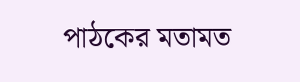পাঠকের মতামত